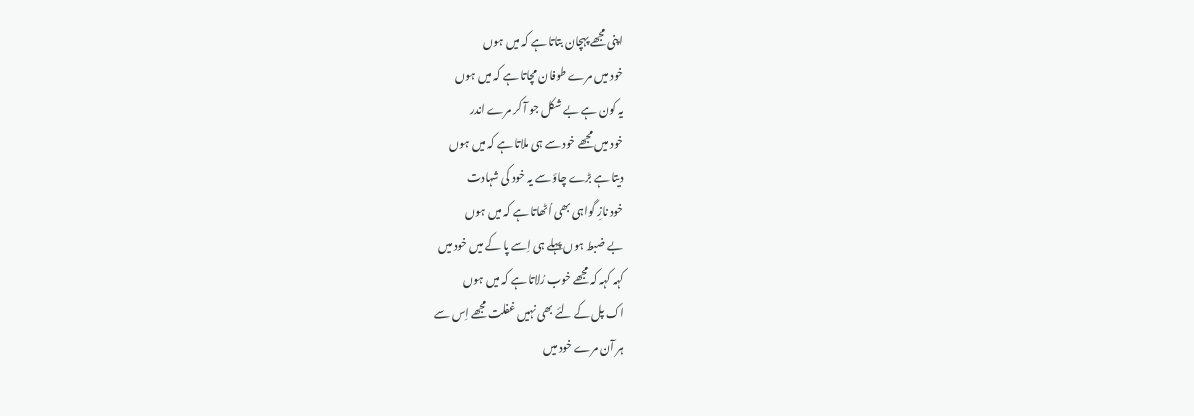اپنی مجھے پہچان بتاتا ہے کہ میں ہوں
خود میں مرے طوفان مچاتا ہے کہ میں ہوں
یہ کون ہے بے شکل جو آ کر مرے اندر
خود میں مجھے خود سے ہی ملاتا ہے کہ میں ہوں
دیتا ہے بڑے چاؤ سے یہ خود کی شہادت
خود نازِ گواہی بھی اُٹھاتا ہے کہ میں ہوں
بے ضبط ہوں پہلے ہی اِسے پا کے میں خود میں
کہہ کہہ کہ مجھے خوب رُلاتا ہے کہ میں ہوں
اک پل کے لئے بھی نہیں غفلت مجھے اِس سے
ہر آن مرے خود میں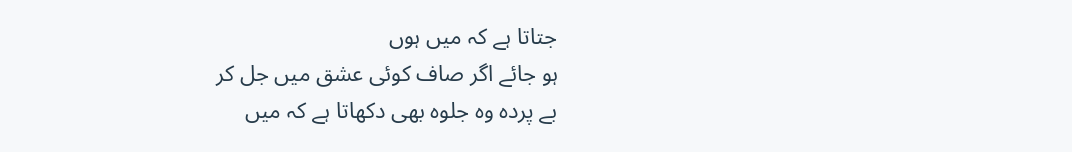جتاتا ہے کہ میں ہوں
ہو جائے اگر صاف کوئی عشق میں جل کر
بے پردہ وہ جلوہ بھی دکھاتا ہے کہ میں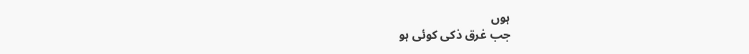ہوں
جب غرق ذكی كوئی ہو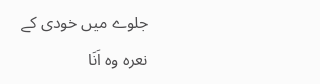جلوے میں خودی كے
نعرہ وہ اَنَا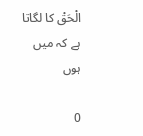الْحَقْ کا لگاتا ہے کہ میں ہوں

0